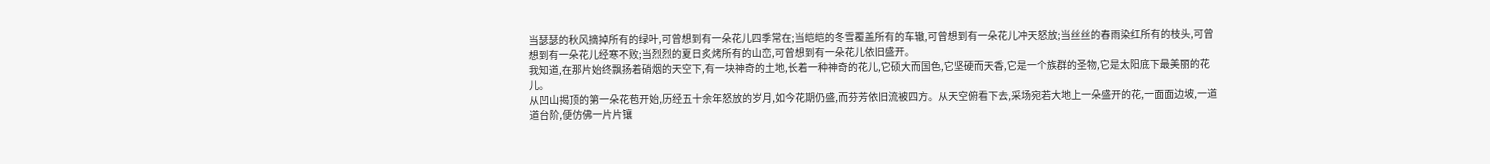当瑟瑟的秋风摘掉所有的绿叶,可曾想到有一朵花儿四季常在;当皑皑的冬雪覆盖所有的车辙,可曾想到有一朵花儿冲天怒放;当丝丝的春雨染红所有的枝头,可曾想到有一朵花儿经寒不败;当烈烈的夏日炙烤所有的山峦,可曾想到有一朵花儿依旧盛开。
我知道,在那片始终飘扬着硝烟的天空下,有一块神奇的土地,长着一种神奇的花儿,它硕大而国色,它坚硬而天香,它是一个族群的圣物,它是太阳底下最美丽的花儿。
从凹山揭顶的第一朵花苞开始,历经五十余年怒放的岁月,如今花期仍盛,而芬芳依旧流被四方。从天空俯看下去,采场宛若大地上一朵盛开的花,一面面边坡,一道道台阶,便仿佛一片片镶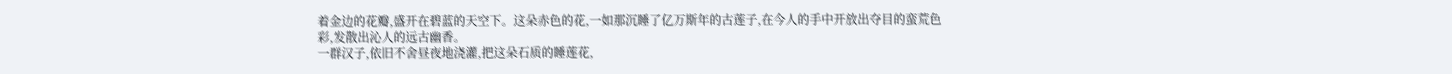着金边的花瓣,盛开在碧蓝的天空下。这朵赤色的花,一如那沉睡了亿万斯年的古莲子,在今人的手中开放出夺目的蛮荒色彩,发散出沁人的远古幽香。
一群汉子,依旧不舍昼夜地浇灌,把这朵石质的睡莲花,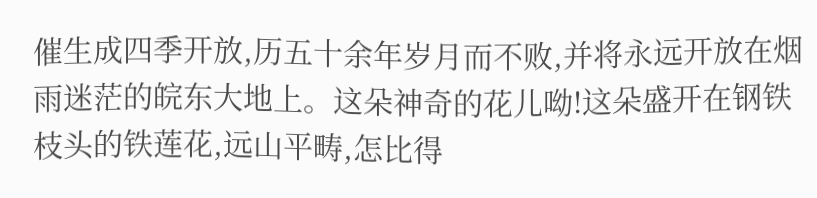催生成四季开放,历五十余年岁月而不败,并将永远开放在烟雨迷茫的皖东大地上。这朵神奇的花儿呦!这朵盛开在钢铁枝头的铁莲花,远山平畴,怎比得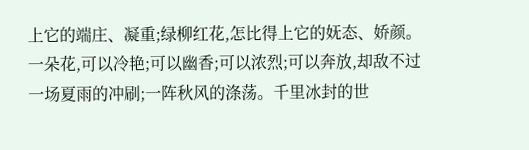上它的端庄、凝重;绿柳红花,怎比得上它的妩态、娇颜。
一朵花,可以冷艳;可以幽香;可以浓烈;可以奔放,却敌不过一场夏雨的冲刷;一阵秋风的涤荡。千里冰封的世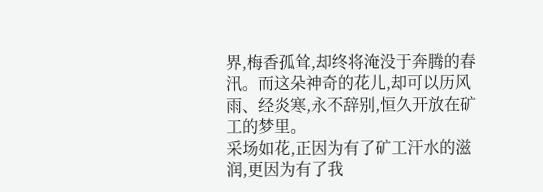界,梅香孤耸,却终将淹没于奔腾的春汛。而这朵神奇的花儿,却可以历风雨、经炎寒,永不辞别,恒久开放在矿工的梦里。
采场如花,正因为有了矿工汗水的滋润,更因为有了我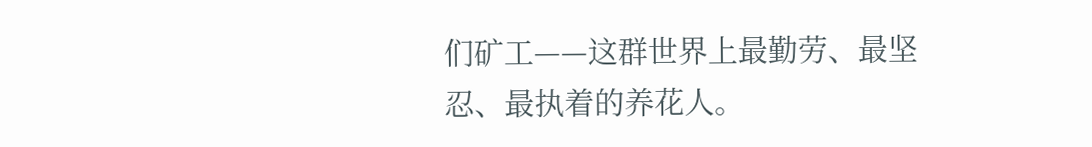们矿工——这群世界上最勤劳、最坚忍、最执着的养花人。